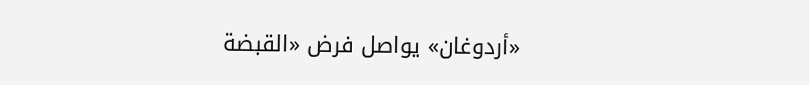«أردوغان» يواصل فرض «القبضة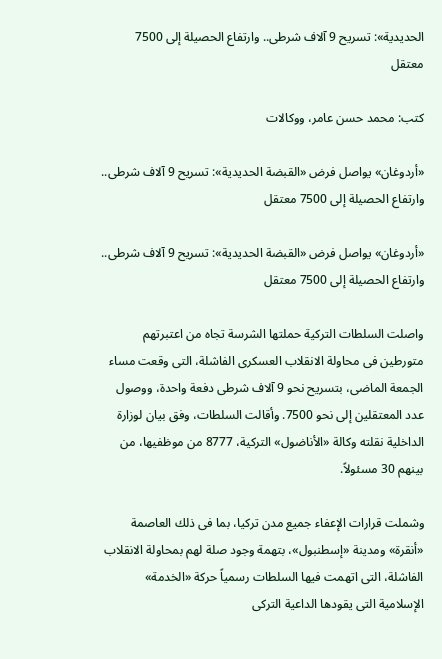الحديدية»: تسريح 9 آلاف شرطى.. وارتفاع الحصيلة إلى 7500 معتقل

كتب: محمد حسن عامر، ووكالات

«أردوغان» يواصل فرض «القبضة الحديدية»: تسريح 9 آلاف شرطى.. وارتفاع الحصيلة إلى 7500 معتقل

«أردوغان» يواصل فرض «القبضة الحديدية»: تسريح 9 آلاف شرطى.. وارتفاع الحصيلة إلى 7500 معتقل

واصلت السلطات التركية حملتها الشرسة تجاه من اعتبرتهم متورطين فى محاولة الانقلاب العسكرى الفاشلة، التى وقعت مساء الجمعة الماضى، بتسريح نحو 9 آلاف شرطى دفعة واحدة، ووصول عدد المعتقلين إلى نحو 7500. وأقالت السلطات، وفق بيان لوزارة الداخلية نقلته وكالة «الأناضول» التركية، 8777 من موظفيها، من بينهم 30 مسئولاً.

وشملت قرارات الإعفاء جميع مدن تركيا، بما فى ذلك العاصمة «أنقرة» ومدينة «إسطنبول»، بتهمة وجود صلة لهم بمحاولة الانقلاب الفاشلة، التى اتهمت فيها السلطات رسمياً حركة «الخدمة» الإسلامية التى يقودها الداعية التركى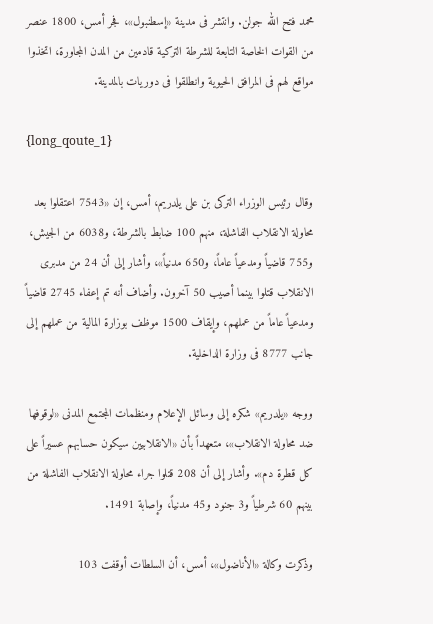محمد فتح الله جولن. وانتشر فى مدينة «إسطنبول»، فجر أمس، 1800 عنصر من القوات الخاصة التابعة للشرطة التركية قادمين من المدن المجاورة، اتخذوا مواقع لهم فى المرافق الحيوية وانطلقوا فى دوريات بالمدينة.

{long_qoute_1}

وقال رئيس الوزراء التركى بن على يلدريم، أمس، إن «7543 اعتقلوا بعد محاولة الانقلاب الفاشلة، منهم 100 ضابط بالشرطة، و6038 من الجيش، و755 قاضياً ومدعياً عاماً، و650 مدنياً»، وأشار إلى أن 24 من مدبرى الانقلاب قتلوا بينما أصيب 50 آخرون. وأضاف أنه تم إعفاء 2745 قاضياً ومدعياً عاماً من عملهم، وإيقاف 1500 موظف بوزارة المالية من عملهم إلى جانب 8777 فى وزارة الداخلية.

ووجه «يلدريم» شكره إلى وسائل الإعلام ومنظمات المجتمع المدنى «لوقوفها ضد محاولة الانقلاب»، متعهداً بأن «الانقلابيين سيكون حسابهم عسيراً على كل قطرة دم». وأشار إلى أن 208 قتلوا جراء محاولة الانقلاب الفاشلة من بينهم 60 شرطياً و3 جنود و45 مدنياً، وإصابة 1491.

وذكرت وكالة «الأناضول»، أمس، أن السلطات أوقفت 103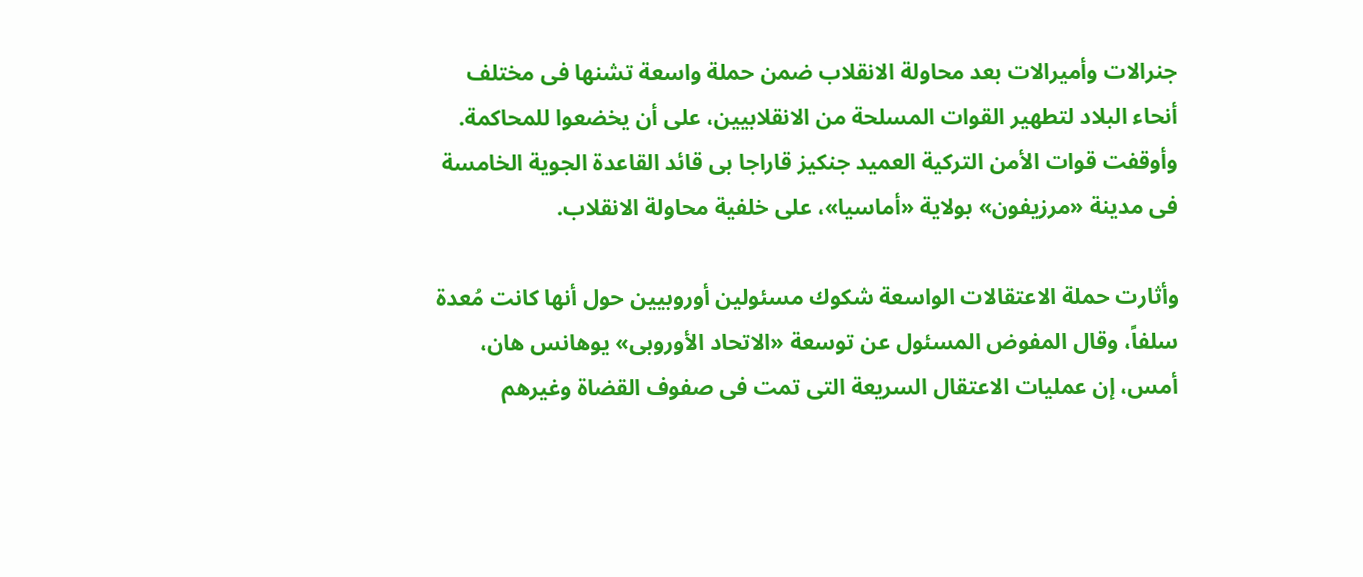جنرالات وأميرالات بعد محاولة الانقلاب ضمن حملة واسعة تشنها فى مختلف أنحاء البلاد لتطهير القوات المسلحة من الانقلابيين، على أن يخضعوا للمحاكمة. وأوقفت قوات الأمن التركية العميد جنكيز قاراجا بى قائد القاعدة الجوية الخامسة فى مدينة «مرزيفون» بولاية «أماسيا»، على خلفية محاولة الانقلاب.

وأثارت حملة الاعتقالات الواسعة شكوك مسئولين أوروبيين حول أنها كانت مُعدة سلفاً، وقال المفوض المسئول عن توسعة «الاتحاد الأوروبى» يوهانس هان، أمس، إن عمليات الاعتقال السريعة التى تمت فى صفوف القضاة وغيرهم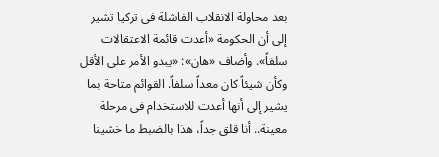بعد محاولة الانقلاب الفاشلة فى تركيا تشير إلى أن الحكومة «أعدت قائمة الاعتقالات سلفاً». وأضاف «هان»: «يبدو الأمر على الأقل وكأن شيئاً كان معداً سلفاً. القوائم متاحة بما يشير إلى أنها أعدت للاستخدام فى مرحلة معينة.. أنا قلق جداً، هذا بالضبط ما خشينا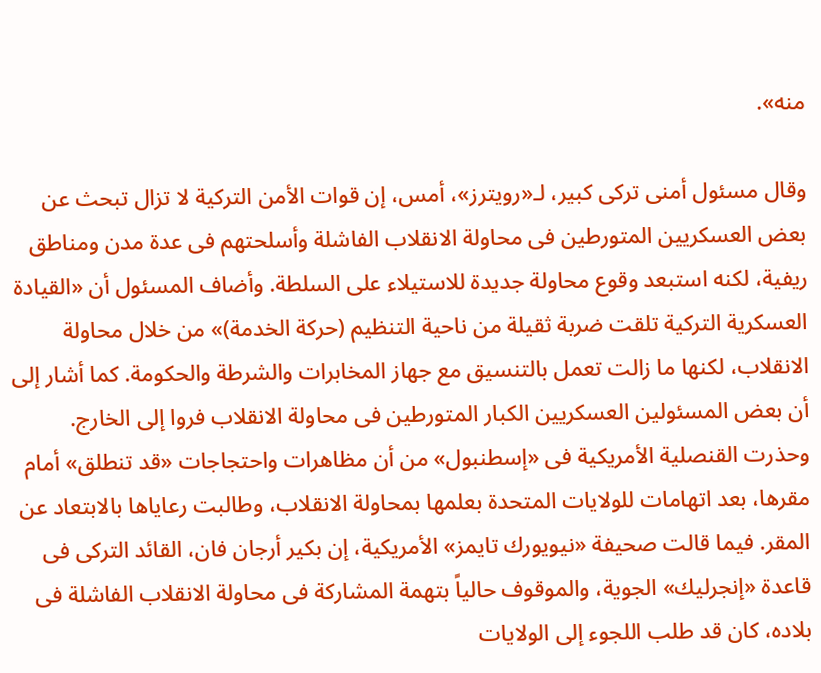منه».

وقال مسئول أمنى تركى كبير، لـ«رويترز»، أمس، إن قوات الأمن التركية لا تزال تبحث عن بعض العسكريين المتورطين فى محاولة الانقلاب الفاشلة وأسلحتهم فى عدة مدن ومناطق ريفية، لكنه استبعد وقوع محاولة جديدة للاستيلاء على السلطة. وأضاف المسئول أن «القيادة العسكرية التركية تلقت ضربة ثقيلة من ناحية التنظيم (حركة الخدمة)» من خلال محاولة الانقلاب، لكنها ما زالت تعمل بالتنسيق مع جهاز المخابرات والشرطة والحكومة. كما أشار إلى أن بعض المسئولين العسكريين الكبار المتورطين فى محاولة الانقلاب فروا إلى الخارج. وحذرت القنصلية الأمريكية فى «إسطنبول» من أن مظاهرات واحتجاجات «قد تنطلق» أمام مقرها، بعد اتهامات للولايات المتحدة بعلمها بمحاولة الانقلاب، وطالبت رعاياها بالابتعاد عن المقر. فيما قالت صحيفة «نيويورك تايمز» الأمريكية، إن بكير أرجان فان، القائد التركى فى قاعدة «إنجرليك» الجوية، والموقوف حالياً بتهمة المشاركة فى محاولة الانقلاب الفاشلة فى بلاده، كان قد طلب اللجوء إلى الولايات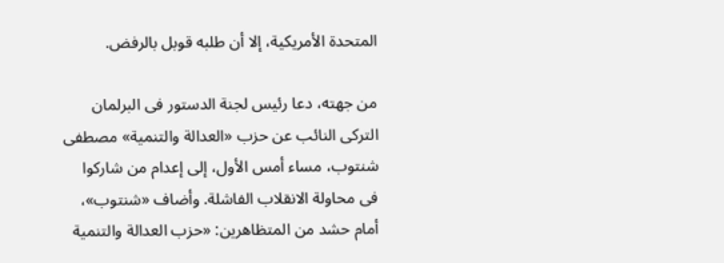المتحدة الأمريكية، إلا أن طلبه قوبل بالرفض.

من جهته، دعا رئيس لجنة الدستور فى البرلمان التركى النائب عن حزب «العدالة والتنمية» مصطفى شنتوب، مساء أمس الأول، إلى إعدام من شاركوا فى محاولة الانقلاب الفاشلة. وأضاف «شنتوب»، أمام حشد من المتظاهرين: «حزب العدالة والتنمية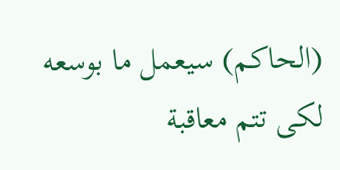(الحاكم) سيعمل ما بوسعه لكى تتم معاقبة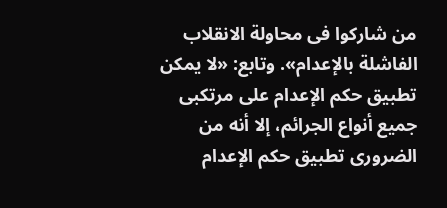من شاركوا فى محاولة الانقلاب الفاشلة بالإعدام». وتابع: «لا يمكن تطبيق حكم الإعدام على مرتكبى جميع أنواع الجرائم، إلا أنه من الضرورى تطبيق حكم الإعدام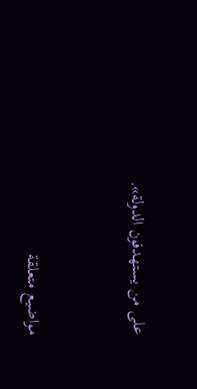على من يستهدفون الدولة».


مواضيع متعلقة